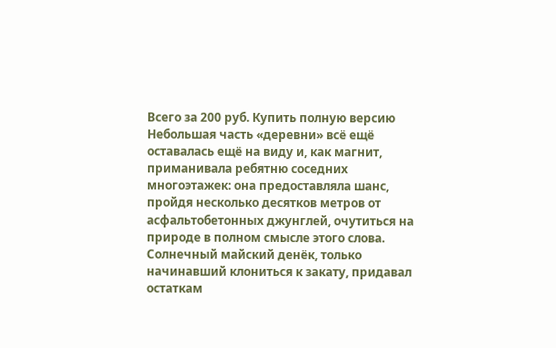Всего за 200 руб. Купить полную версию
Небольшая часть «деревни» всё ещё оставалась ещё на виду и, как магнит, приманивала ребятню соседних многоэтажек: она предоставляла шанс, пройдя несколько десятков метров от асфальтобетонных джунглей, очутиться на природе в полном смысле этого слова. Солнечный майский денёк, только начинавший клониться к закату, придавал остаткам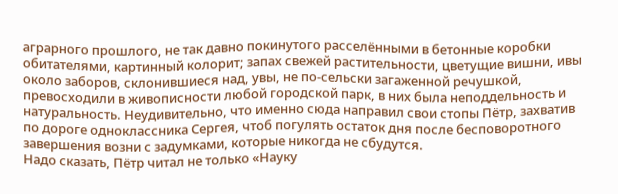аграрного прошлого, не так давно покинутого расселёнными в бетонные коробки обитателями, картинный колорит; запах свежей растительности, цветущие вишни, ивы около заборов, склонившиеся над, увы, не по-сельски загаженной речушкой, превосходили в живописности любой городской парк, в них была неподдельность и натуральность. Неудивительно, что именно сюда направил свои стопы Пётр, захватив по дороге одноклассника Сергея, чтоб погулять остаток дня после бесповоротного завершения возни с задумками, которые никогда не сбудутся.
Надо сказать, Пётр читал не только «Науку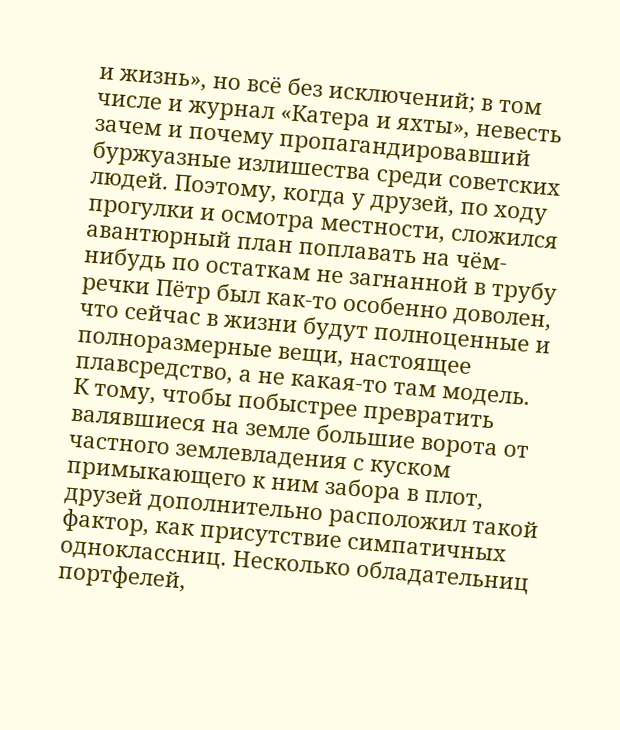и жизнь», но всё без исключений; в том числе и журнал «Катера и яхты», невесть зачем и почему пропагандировавший буржуазные излишества среди советских людей. Поэтому, когда у друзей, по ходу прогулки и осмотра местности, сложился авантюрный план поплавать на чём-нибудь по остаткам не загнанной в трубу речки Пётр был как-то особенно доволен, что сейчас в жизни будут полноценные и полноразмерные вещи, настоящее плавсредство, а не какая-то там модель.
К тому, чтобы побыстрее превратить валявшиеся на земле большие ворота от частного землевладения с куском примыкающего к ним забора в плот, друзей дополнительно расположил такой фактор, как присутствие симпатичных одноклассниц. Несколько обладательниц портфелей,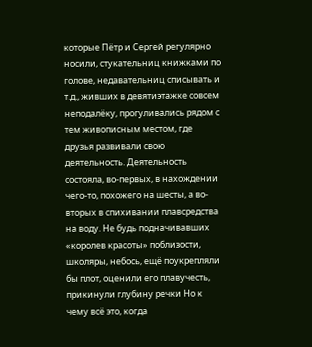которые Пётр и Сергей регулярно носили, стукательниц книжками по голове, недавательниц списывать и т.д., живших в девятиэтажке совсем неподалёку, прогуливались рядом с тем живописным местом, где друзья развивали свою деятельность. Деятельность состояла, во-первых, в нахождении чего-то, похожего на шесты, а во-вторых в спихивании плавсредства на воду. Не будь подначивавших «королев красоты» поблизости, школяры, небось, ещё поукрепляли бы плот, оценили его плавучесть, прикинули глубину речки Но к чему всё это, когда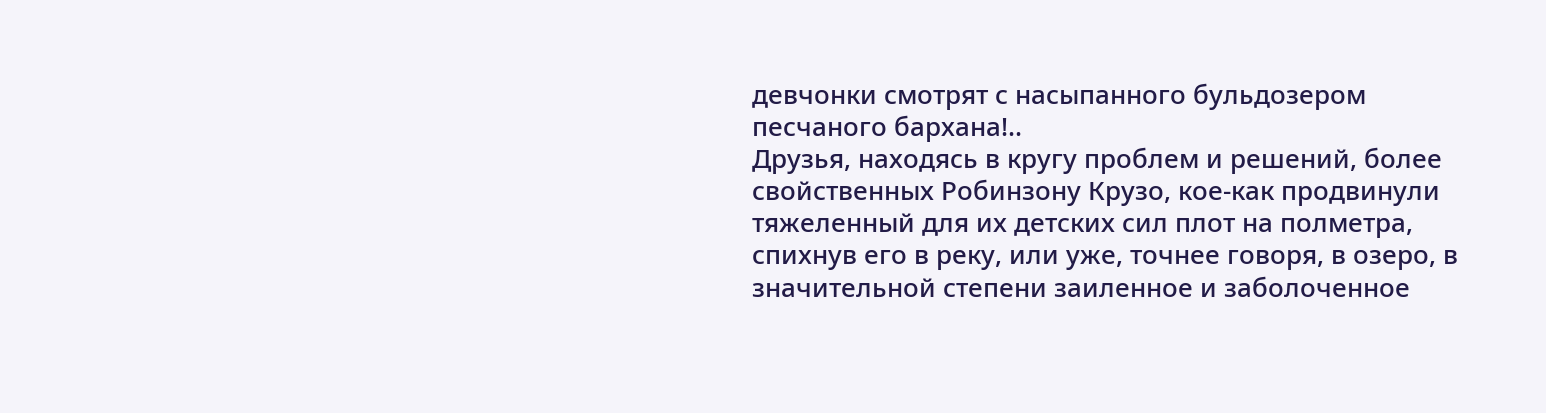девчонки смотрят с насыпанного бульдозером песчаного бархана!..
Друзья, находясь в кругу проблем и решений, более свойственных Робинзону Крузо, кое-как продвинули тяжеленный для их детских сил плот на полметра, спихнув его в реку, или уже, точнее говоря, в озеро, в значительной степени заиленное и заболоченное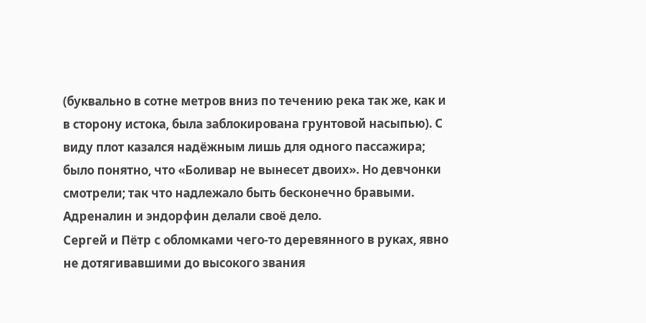(буквально в сотне метров вниз по течению река так же, как и в сторону истока, была заблокирована грунтовой насыпью). С виду плот казался надёжным лишь для одного пассажира; было понятно, что «Боливар не вынесет двоих». Но девчонки смотрели; так что надлежало быть бесконечно бравыми. Адреналин и эндорфин делали своё дело.
Сергей и Пётр с обломками чего-то деревянного в руках, явно не дотягивавшими до высокого звания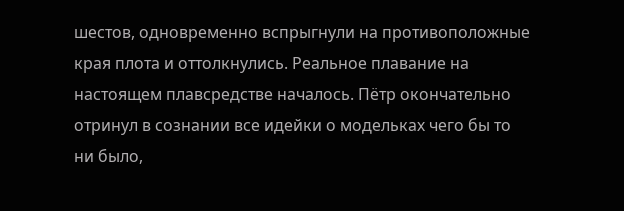шестов, одновременно вспрыгнули на противоположные края плота и оттолкнулись. Реальное плавание на настоящем плавсредстве началось. Пётр окончательно отринул в сознании все идейки о модельках чего бы то ни было,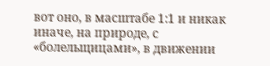вот оно, в масштабе 1:1 и никак иначе, на природе, с «болельщицами», в движении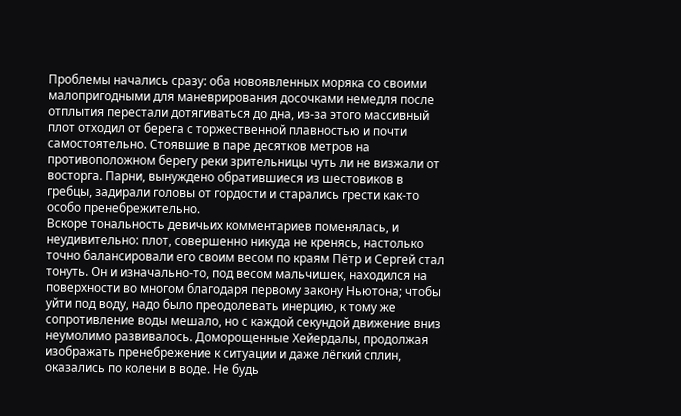Проблемы начались сразу: оба новоявленных моряка со своими малопригодными для маневрирования досочками немедля после отплытия перестали дотягиваться до дна, из-за этого массивный плот отходил от берега с торжественной плавностью и почти самостоятельно. Стоявшие в паре десятков метров на противоположном берегу реки зрительницы чуть ли не визжали от восторга. Парни, вынуждено обратившиеся из шестовиков в гребцы, задирали головы от гордости и старались грести как-то особо пренебрежительно.
Вскоре тональность девичьих комментариев поменялась, и неудивительно: плот, совершенно никуда не кренясь, настолько точно балансировали его своим весом по краям Пётр и Сергей стал тонуть. Он и изначально-то, под весом мальчишек, находился на поверхности во многом благодаря первому закону Ньютона; чтобы уйти под воду, надо было преодолевать инерцию, к тому же сопротивление воды мешало, но с каждой секундой движение вниз неумолимо развивалось. Доморощенные Хейердалы, продолжая изображать пренебрежение к ситуации и даже лёгкий сплин, оказались по колени в воде. Не будь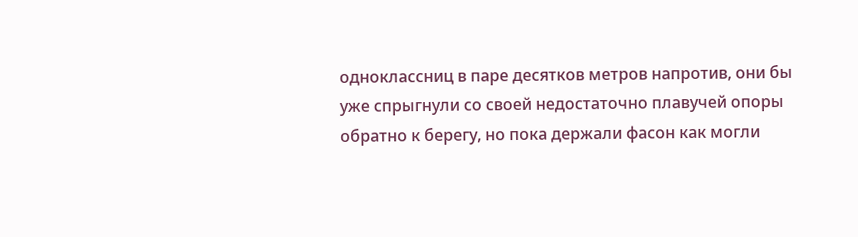одноклассниц в паре десятков метров напротив, они бы уже спрыгнули со своей недостаточно плавучей опоры обратно к берегу, но пока держали фасон как могли